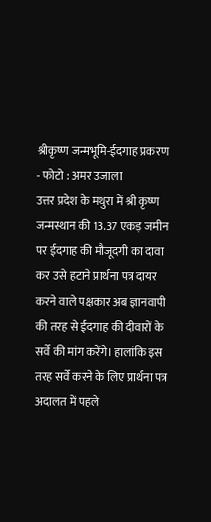श्रीकृष्ण जन्मभूमि-ईदगाह प्रकरण
- फोटो : अमर उजाला
उत्तर प्रदेश के मथुरा में श्री कृष्ण जन्मस्थान की 13.37 एकड़ जमीन पर ईदगाह की मौजूदगी का दावा कर उसे हटाने प्रार्थना पत्र दायर करने वाले पक्षकार अब ज्ञानवापी की तरह से ईदगाह की दीवारों के सर्वे की मांग करेंगे। हालांकि इस तरह सर्वे करने के लिए प्रार्थना पत्र अदालत में पहले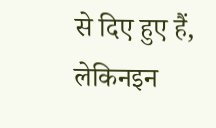से दिए हुए हैं, लेकिनइन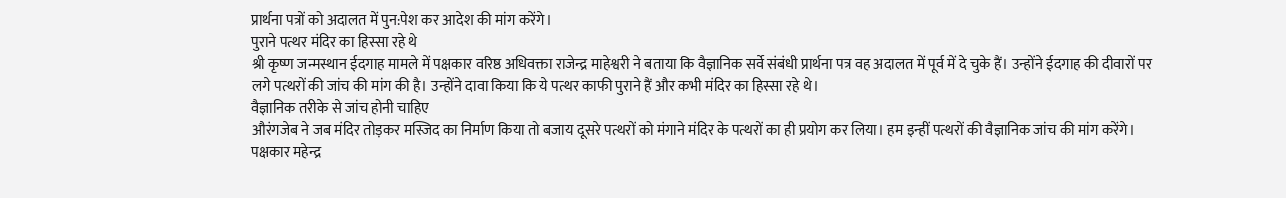प्रार्थना पत्रों को अदालत में पुन:पेश कर आदेश की मांग करेंगे।
पुराने पत्थर मंदिर का हिस्सा रहे थे
श्री कृष्ण जन्मस्थान ईदगाह मामले में पक्षकार वरिष्ठ अधिवक्ता राजेन्द्र माहेश्वरी ने बताया कि वैज्ञानिक सर्वे संबंधी प्रार्थना पत्र वह अदालत में पूर्व में दे चुके हैं। उन्होंने ईदगाह की दीवारों पर लगे पत्थरों की जांच की मांग की है। उन्होंने दावा किया कि ये पत्थर काफी पुराने हैं और कभी मंदिर का हिस्सा रहे थे।
वैज्ञानिक तरीके से जांच होनी चाहिए
औरंगजेब ने जब मंदिर तोड़कर मस्जिद का निर्माण किया तो बजाय दूसरे पत्थरों को मंगाने मंदिर के पत्थरों का ही प्रयोग कर लिया। हम इन्हीं पत्थरों की वैज्ञानिक जांच की मांग करेंगे। पक्षकार महेन्द्र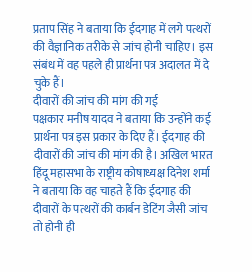प्रताप सिंह ने बताया कि ईदगाह में लगे पत्थरों की वैज्ञानिक तरीके से जांच होनी चाहिए। इस संबंध में वह पहले ही प्रार्थना पत्र अदालत में दे चुके हैं।
दीवारों की जांच की मांग की गई
पक्षकार मनीष यादव ने बताया कि उन्होंने कई प्रार्थना पत्र इस प्रकार के दिए हैं। ईदगाह की दीवारों की जांच की मांग की है। अखिल भारत हिंदू महासभा के राष्ट्रीय कोषाध्यक्ष दिनेश शर्मा ने बताया कि वह चाहते हैं कि ईदगाह की दीवारों के पत्थरों की कार्बन डेटिंग जैसी जांच तो होनी ही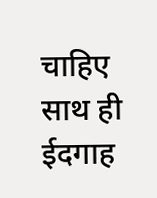चाहिए साथ ही ईदगाह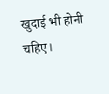खुदाई भी होनी चहिए।